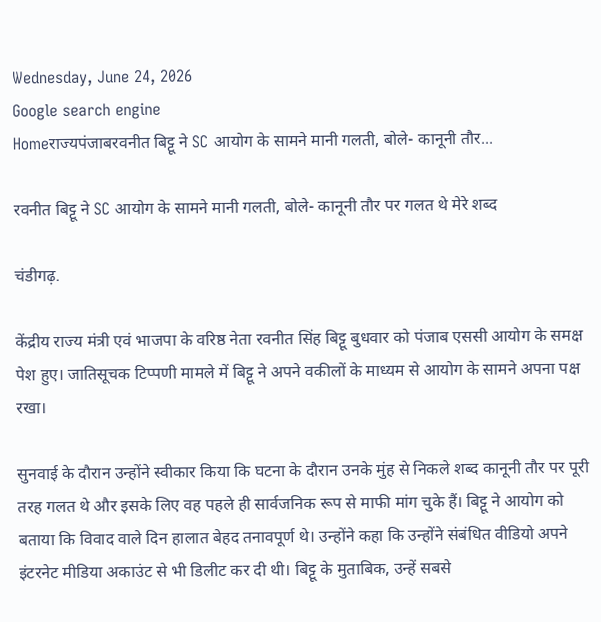Wednesday, June 24, 2026
Google search engine
Homeराज्यपंजाबरवनीत बिट्टू ने SC आयोग के सामने मानी गलती, बोले- कानूनी तौर...

रवनीत बिट्टू ने SC आयोग के सामने मानी गलती, बोले- कानूनी तौर पर गलत थे मेरे शब्द

चंडीगढ़.

केंद्रीय राज्य मंत्री एवं भाजपा के वरिष्ठ नेता रवनीत सिंह बिट्टू बुधवार को पंजाब एससी आयोग के समक्ष पेश हुए। जातिसूचक टिप्पणी मामले में बिट्टू ने अपने वकीलों के माध्यम से आयोग के सामने अपना पक्ष रखा।

सुनवाई के दौरान उन्होंने स्वीकार किया कि घटना के दौरान उनके मुंह से निकले शब्द कानूनी तौर पर पूरी तरह गलत थे और इसके लिए वह पहले ही सार्वजनिक रूप से माफी मांग चुके हैं। बिट्टू ने आयोग को बताया कि विवाद वाले दिन हालात बेहद तनावपूर्ण थे। उन्होंने कहा कि उन्होंने संबंधित वीडियो अपने इंटरनेट मीडिया अकाउंट से भी डिलीट कर दी थी। बिट्टू के मुताबिक, उन्हें सबसे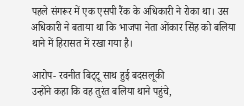पहले संगरूर में एक एसपी रैंक के अधिकारी ने रोका था। उस अधिकारी ने बताया था कि भाजपा नेता ओंकार सिंह को बलिया थाने में हिरासत में रखा गया है।

आरोप- रवनीत बिट्‌टू साथ हुई बदसलूकी
उन्होंने कहा कि वह तुरंत बलिया थाने पहुंचे,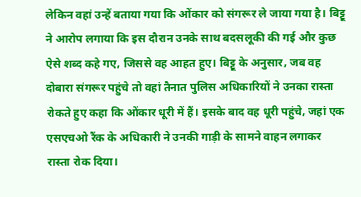लेकिन वहां उन्हें बताया गया कि ओंकार को संगरूर ले जाया गया है। बिट्टू ने आरोप लगाया कि इस दौरान उनके साथ बदसलूकी की गई और कुछ ऐसे शब्द कहे गए, जिससे वह आहत हुए। बिट्टू के अनुसार, जब वह दोबारा संगरूर पहुंचे तो वहां तैनात पुलिस अधिकारियों ने उनका रास्ता रोकते हुए कहा कि ओंकार धूरी में हैं। इसके बाद वह धूरी पहुंचे, जहां एक एसएचओ रैंक के अधिकारी ने उनकी गाड़ी के सामने वाहन लगाकर रास्ता रोक दिया।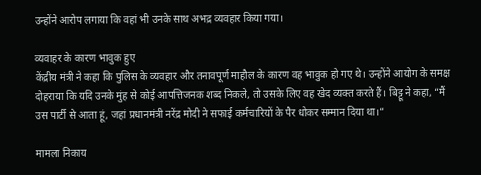उन्होंने आरोप लगाया कि वहां भी उनके साथ अभद्र व्यवहार किया गया।

व्यवाहर के कारण भावुक हुए
केंद्रीय मंत्री ने कहा कि पुलिस के व्यवहार और तनावपूर्ण माहौल के कारण वह भावुक हो गए थे। उन्होंने आयोग के समक्ष दोहराया कि यदि उनके मुंह से कोई आपत्तिजनक शब्द निकले, तो उसके लिए वह खेद व्यक्त करते हैं। बिट्टू ने कहा, “मैं उस पार्टी से आता हूं, जहां प्रधानमंत्री नरेंद्र मोदी ने सफाई कर्मचारियों के पैर धोकर सम्मान दिया था।”

मामला निकाय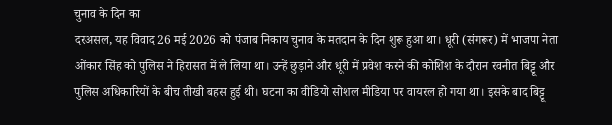चुनाव के दिन का
दरअसल, यह विवाद 26 मई 2026 को पंजाब निकाय चुनाव के मतदान के दिन शुरू हुआ था। धूरी (संगरूर) में भाजपा नेता ओंकार सिंह को पुलिस ने हिरासत में ले लिया था। उन्हें छुड़ाने और धूरी में प्रवेश करने की कोशिश के दौरान रवनीत बिट्टू और पुलिस अधिकारियों के बीच तीखी बहस हुई थी। घटना का वीडियो सोशल मीडिया पर वायरल हो गया था। इसके बाद बिट्टू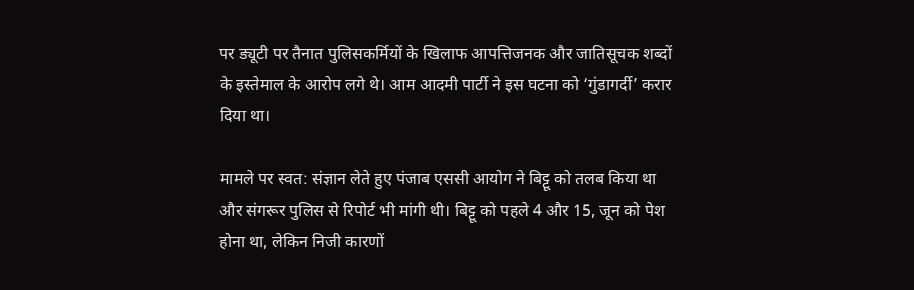पर ड्यूटी पर तैनात पुलिसकर्मियों के खिलाफ आपत्तिजनक और जातिसूचक शब्दों के इस्तेमाल के आरोप लगे थे। आम आदमी पार्टी ने इस घटना को ‘गुंडागर्दी’ करार दिया था।

मामले पर स्वत: संज्ञान लेते हुए पंजाब एससी आयोग ने बिट्टू को तलब किया था और संगरूर पुलिस से रिपोर्ट भी मांगी थी। बिट्टू को पहले 4 और 15, जून को पेश होना था, लेकिन निजी कारणों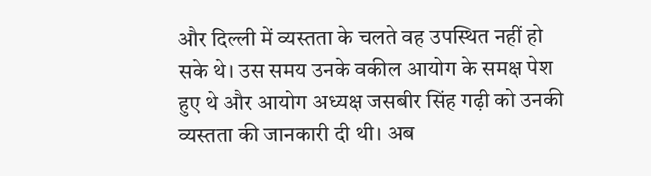और दिल्ली में व्यस्तता के चलते वह उपस्थित नहीं हो सके थे। उस समय उनके वकील आयोग के समक्ष पेश हुए थे और आयोग अध्यक्ष जसबीर सिंह गढ़ी को उनकी व्यस्तता की जानकारी दी थी। अब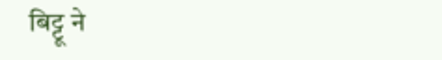बिट्टू ने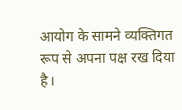आयोग के सामने व्यक्तिगत रूप से अपना पक्ष रख दिया है।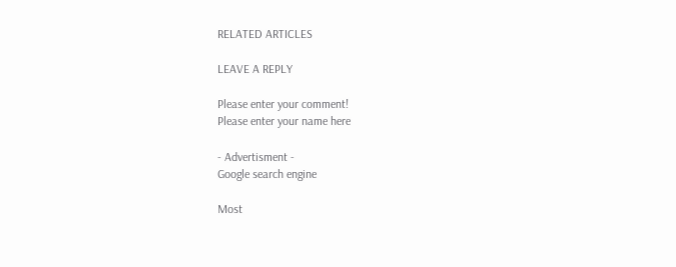RELATED ARTICLES

LEAVE A REPLY

Please enter your comment!
Please enter your name here

- Advertisment -
Google search engine

Most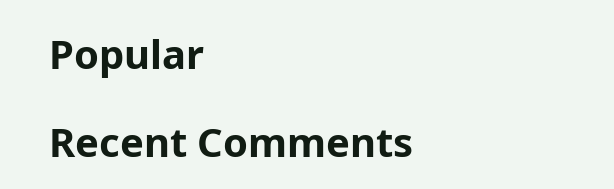Popular

Recent Comments